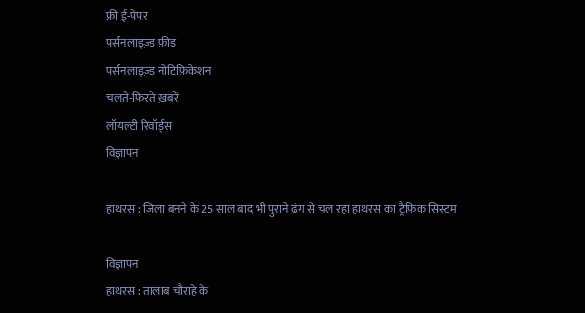फ्री ई-पेपर
पर्सनलाइज़्ड फ़ीड
पर्सनलाइज़्ड नोटिफ़िकेशन
चलते-फिरते ख़बरें
लॉयल्टी रिवॉर्ड्स
विज्ञापन

हाथरस : जिला बनने के 25 साल बाद भी पुराने ढंग से चल रहा हाथरस का ट्रैफिक सिस्टम

विज्ञापन
हाथरस : तालाब चौराहे के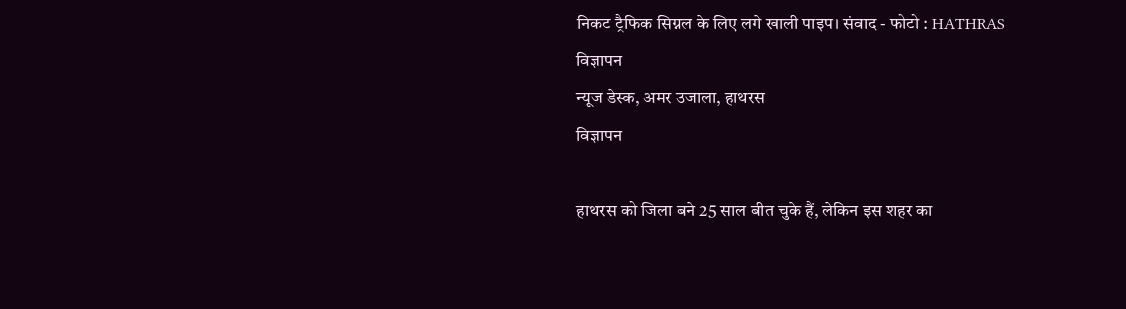निकट ट्रैफिक सिग्नल के लिए लगे खाली पाइप। संवाद - फोटो : HATHRAS
विज्ञापन
न्यूज डेस्क, अमर उजाला, हाथरस
विज्ञापन

हाथरस को जिला बने 25 साल बीत चुके हैं, लेकिन इस शहर का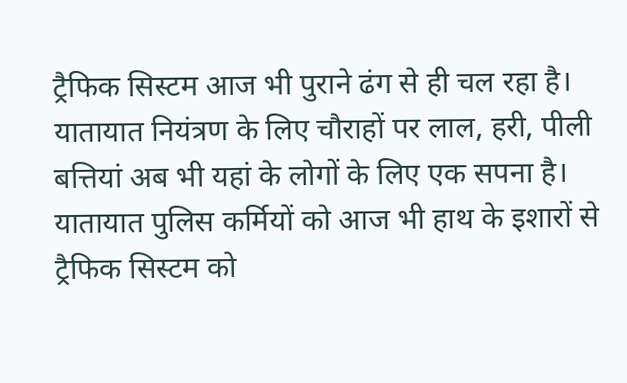ट्रैफिक सिस्टम आज भी पुराने ढंग से ही चल रहा है। यातायात नियंत्रण के लिए चौराहों पर लाल, हरी, पीली बत्तियां अब भी यहां के लोगों के लिए एक सपना है। यातायात पुलिस कर्मियों को आज भी हाथ के इशारों से ट्रैफिक सिस्टम को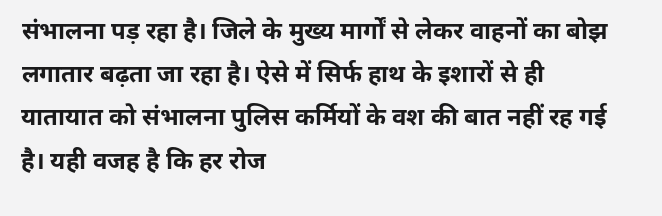संभालना पड़ रहा है। जिले के मुख्य मार्गों से लेकर वाहनों का बोझ लगातार बढ़ता जा रहा है। ऐसे में सिर्फ हाथ के इशारों से ही यातायात को संभालना पुलिस कर्मियों के वश की बात नहीं रह गई है। यही वजह है कि हर रोज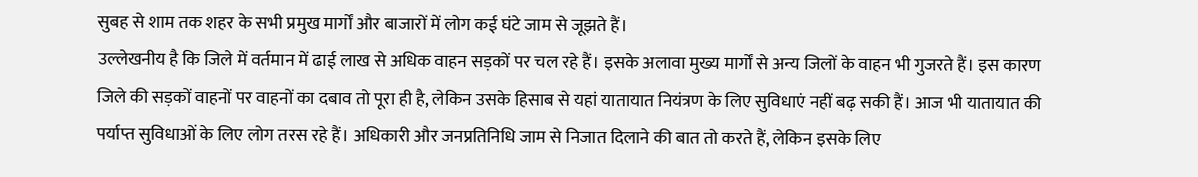सुबह से शाम तक शहर के सभी प्रमुख मार्गों और बाजारों में लोग कई घंटे जाम से जूझते हैं।
उल्लेखनीय है कि जिले में वर्तमान में ढाई लाख से अधिक वाहन सड़कों पर चल रहे हैं। इसके अलावा मुख्य मार्गों से अन्य जिलों के वाहन भी गुजरते हैं। इस कारण जिले की सड़कों वाहनों पर वाहनों का दबाव तो पूरा ही है, लेकिन उसके हिसाब से यहां यातायात नियंत्रण के लिए सुविधाएं नहीं बढ़ सकी हैं। आज भी यातायात की पर्याप्त सुविधाओं के लिए लोग तरस रहे हैं। अधिकारी और जनप्रतिनिधि जाम से निजात दिलाने की बात तो करते हैं, लेकिन इसके लिए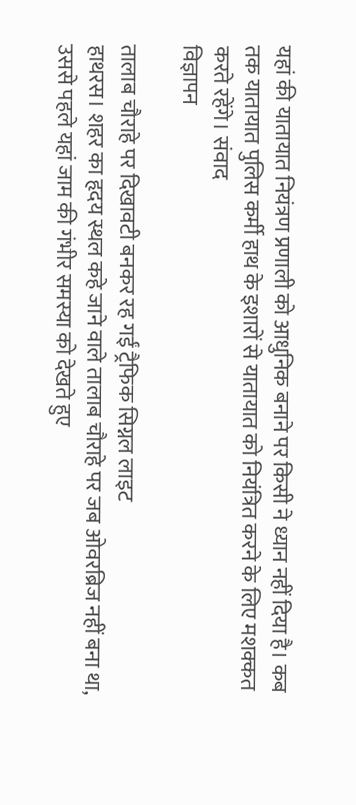यहां की यातायात नियंत्रण प्रणाली को आधुनिक बनाने पर किसी ने ध्यान नहीं दिया है। कब तक यातायात पुलिस कर्मी हाथ के इशारों से यातायात को नियंत्रित करने के लिए मशक्कत करते रहेंगे। संवाद
विज्ञापन

तालाब चौराहे पर दिखावटी बनकर रह गईं ट्रैफिक सिग्नल लाइट
हाथरस। शहर का हृदय स्थल कहे जाने वाले तालाब चौराहे पर जब ओवरब्रिज नहीं बना था, उससे पहले यहां जाम की गंभीर समस्या को देखते हुए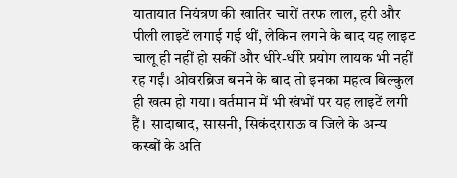यातायात नियंत्रण की खातिर चारों तरफ लाल, हरी और पीली लाइटें लगाई गई थीं, लेकिन लगने के बाद यह लाइट चालू ही नहीं हो सकीं और धीरे-धीरे प्रयोग लायक भी नहीं रह गईं। ओवरब्रिज बनने के बाद तो इनका महत्व बिल्कुल ही खत्म हो गया। वर्तमान में भी खंभों पर यह लाइटें लगी हैं। सादाबाद, सासनी, सिकंदराराऊ व जिले के अन्य कस्बों के अति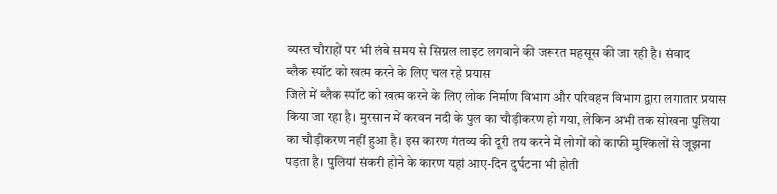व्यस्त चौराहों पर भी लंबे समय से सिग्नल लाइट लगवाने की जरूरत महसूस की जा रही है। संवाद
ब्लैक स्पॉट को खत्म करने के लिए चल रहे प्रयास
जिले में ब्लैक स्पॉट को खत्म करने के लिए लोक निर्माण विभाग और परिवहन विभाग द्वारा लगातार प्रयास किया जा रहा है। मुरसान में करवन नदी के पुल का चौड़ीकरण हो गया, लेकिन अभी तक सोखना पुलिया का चौड़ीकरण नहीं हुआ है। इस कारण गंतव्य की दूरी तय करने में लोगों को काफी मुश्किलों से जूझना पड़ता है। पुलियां संकरी होने के कारण यहां आए-दिन दुर्घटना भी होती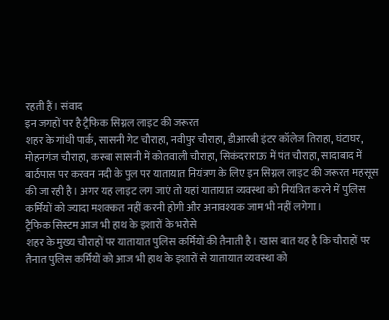रहती हैं। संवाद
इन जगहों पर है ट्रैफिक सिग्नल लाइट की जरूरत
शहर के गांधी पार्क, सासनी गेट चौराहा, नवीपुर चौराहा, डीआरबी इंटर कॉलेज तिराहा, घंटाघर, मोहनगंज चौराहा, कस्बा सासनी में कोतवाली चौराहा, सिकंदराराऊ में पंत चौराहा, सादाबाद में बार्ठपास पर करवन नदी के पुल पर यातायात नियंत्रण के लिए इन सिग्नल लाइट की जरूरत महसूस की जा रही है। अगर यह लाइट लग जाएं तो यहां यातायात व्यवस्था को नियंत्रित करने में पुलिस कर्मियों को ज्यादा मशक्कत नहीं करनी होगी और अनावश्यक जाम भी नहीं लगेगा।
ट्रैफिक सिस्टम आज भी हाथ के इशारों के भरोसे
शहर के मुख्य चौराहों पर यातायात पुलिस कर्मियों की तैनाती है। खास बात यह है कि चौराहों पर तैनात पुलिस कर्मियों को आज भी हाथ के इशारों से यातायात व्यवस्था को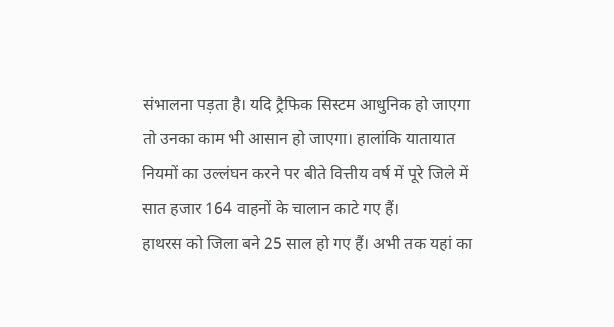संभालना पड़ता है। यदि ट्रैफिक सिस्टम आधुनिक हो जाएगा तो उनका काम भी आसान हो जाएगा। हालांकि यातायात नियमों का उल्लंघन करने पर बीते वित्तीय वर्ष में पूरे जिले में सात हजार 164 वाहनों के चालान काटे गए हैं।
हाथरस को जिला बने 25 साल हो गए हैं। अभी तक यहां का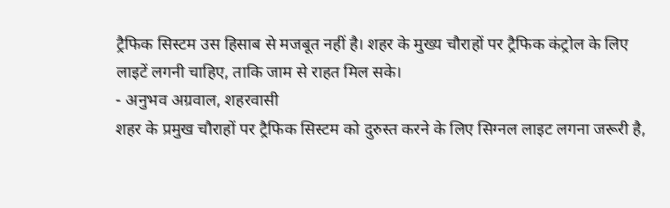ट्रैफिक सिस्टम उस हिसाब से मजबूत नहीं है। शहर के मुख्य चौराहों पर ट्रैफिक कंट्रोल के लिए लाइटें लगनी चाहिए, ताकि जाम से राहत मिल सके।
- अनुभव अग्रवाल, शहरवासी
शहर के प्रमुख चौराहों पर ट्रैफिक सिस्टम को दुरुस्त करने के लिए सिग्नल लाइट लगना जरूरी है,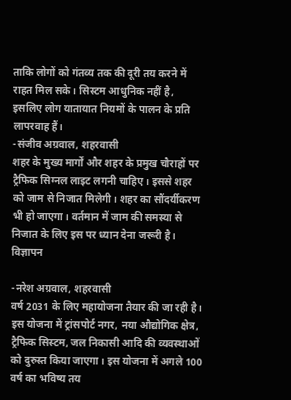ताकि लोगों को गंतव्य तक की दूरी तय करने में राहत मिल सके। सिस्टम आधुनिक नहीं है, इसलिए लोग यातायात नियमों के पालन के प्रति लापरवाह हैं।
-संजीव अग्रवाल, शहरवासी
शहर के मुख्य मार्गों और शहर के प्रमुख चौराहों पर ट्रैफिक सिग्नल लाइट लगनी चाहिए। इससे शहर को जाम से निजात मिलेगी। शहर का सौंदर्यीकरण भी हो जाएगा। वर्तमान में जाम की समस्या से निजात के लिए इस पर ध्यान देना जरूरी है।
विज्ञापन

-नरेश अग्रवाल, शहरवासी
वर्ष 2031 के लिए महायोजना तैयार की जा रही है। इस योजना में ट्रांसपोर्ट नगर, नया औद्योगिक क्षेत्र, ट्रैफिक सिस्टम, जल निकासी आदि की व्यवस्थाओं को दुरुस्त किया जाएगा। इस योजना में अगले 100 वर्ष का भविष्य तय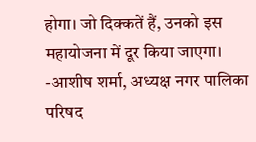होगा। जो दिक्कतें हैं, उनको इस महायोजना में दूर किया जाएगा।
-आशीष शर्मा, अध्यक्ष नगर पालिका परिषद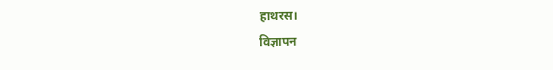हाथरस।
विज्ञापन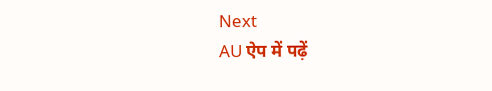Next
AU ऐप में पढ़ें